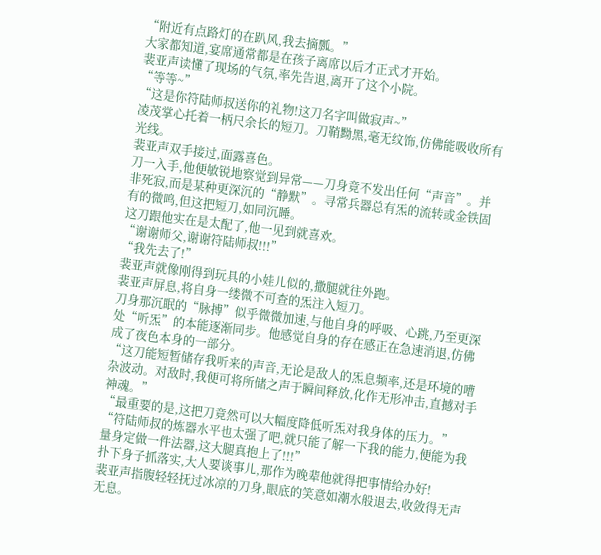“附近有点路灯的在趴风,我去摘瓢。”
大家都知道,宴席通常都是在孩子离席以后才正式才开始。
裴亚声读懂了现场的气氛,率先告退,离开了这个小院。
“等等~”
“这是你符陆师叔送你的礼物!这刀名字叫做寂声~”
凌茂掌心托着一柄尺余长的短刀。刀鞘黝黑,毫无纹饰,仿佛能吸收所有光线。
裴亚声双手接过,面露喜色。
刀一入手,他便敏锐地察觉到异常——刀身竟不发出任何“声音”。并非死寂,而是某种更深沉的“静默”。寻常兵器总有炁的流转或金铁固有的微鸣,但这把短刀,如同沉睡。
这刀跟他实在是太配了,他一见到就喜欢。
“谢谢师父,谢谢符陆师叔!!!”
“我先去了!”
裴亚声就像刚得到玩具的小娃儿似的,撒腿就往外跑。
裴亚声屏息,将自身一缕微不可查的炁注入短刀。
刀身那沉眠的“脉搏”似乎微微加速,与他自身的呼吸、心跳,乃至更深处“听炁”的本能逐渐同步。他感觉自身的存在感正在急速消退,仿佛成了夜色本身的一部分。
“这刀能短暂储存我听来的声音,无论是敌人的炁息频率,还是环境的嘈杂波动。对敌时,我便可将所储之声于瞬间释放,化作无形冲击,直撼对手神魂。”
“最重要的是,这把刀竟然可以大幅度降低听炁对我身体的压力。”
“符陆师叔的炼器水平也太强了吧,就只能了解一下我的能力,便能为我量身定做一件法器,这大腿真抱上了!!!”
扑下身子抓落实,大人要谈事儿,那作为晚辈他就得把事情给办好!
裴亚声指腹轻轻抚过冰凉的刀身,眼底的笑意如潮水般退去,收敛得无声无息。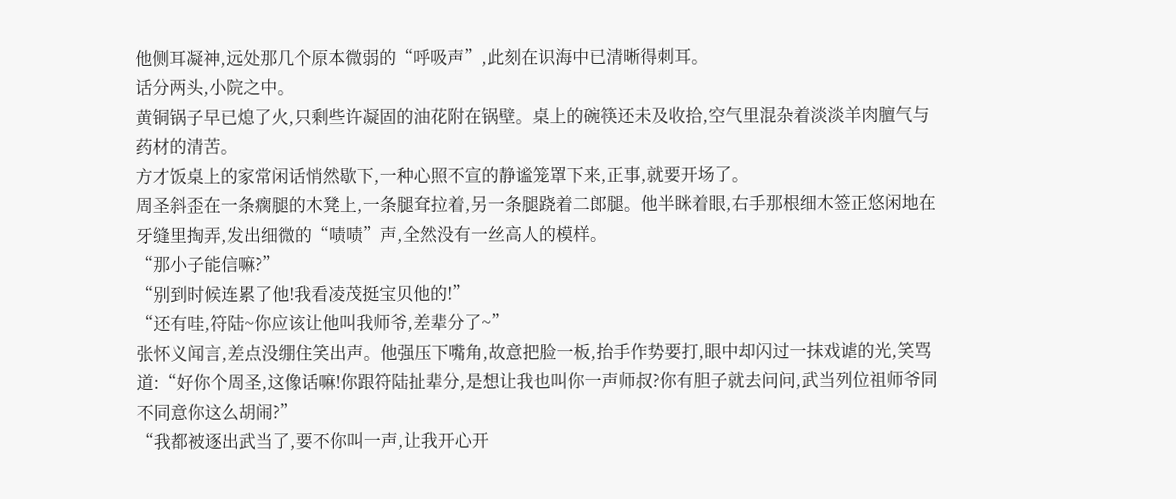他侧耳凝神,远处那几个原本微弱的“呼吸声”,此刻在识海中已清晰得刺耳。
话分两头,小院之中。
黄铜锅子早已熄了火,只剩些许凝固的油花附在锅壁。桌上的碗筷还未及收拾,空气里混杂着淡淡羊肉膻气与药材的清苦。
方才饭桌上的家常闲话悄然歇下,一种心照不宣的静谧笼罩下来,正事,就要开场了。
周圣斜歪在一条瘸腿的木凳上,一条腿耷拉着,另一条腿跷着二郎腿。他半眯着眼,右手那根细木签正悠闲地在牙缝里掏弄,发出细微的“啧啧”声,全然没有一丝高人的模样。
“那小子能信嘛?”
“别到时候连累了他!我看凌茂挺宝贝他的!”
“还有哇,符陆~你应该让他叫我师爷,差辈分了~”
张怀义闻言,差点没绷住笑出声。他强压下嘴角,故意把脸一板,抬手作势要打,眼中却闪过一抹戏谑的光,笑骂道:“好你个周圣,这像话嘛!你跟符陆扯辈分,是想让我也叫你一声师叔?你有胆子就去问问,武当列位祖师爷同不同意你这么胡闹?”
“我都被逐出武当了,要不你叫一声,让我开心开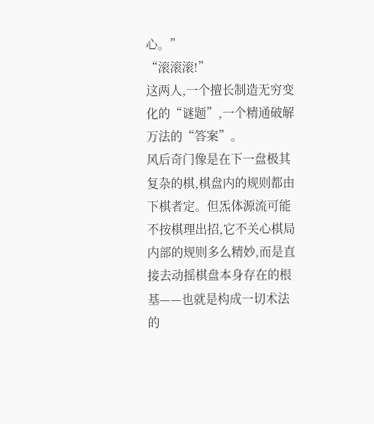心。”
“滚滚滚!”
这两人,一个擅长制造无穷变化的“谜题”,一个精通破解万法的“答案”。
风后奇门像是在下一盘极其复杂的棋,棋盘内的规则都由下棋者定。但炁体源流可能不按棋理出招,它不关心棋局内部的规则多么精妙,而是直接去动摇棋盘本身存在的根基——也就是构成一切术法的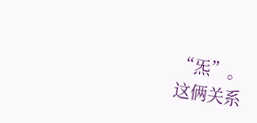“炁”。
这俩关系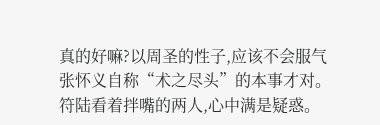真的好嘛?以周圣的性子,应该不会服气张怀义自称“术之尽头”的本事才对。
符陆看着拌嘴的两人,心中满是疑惑。